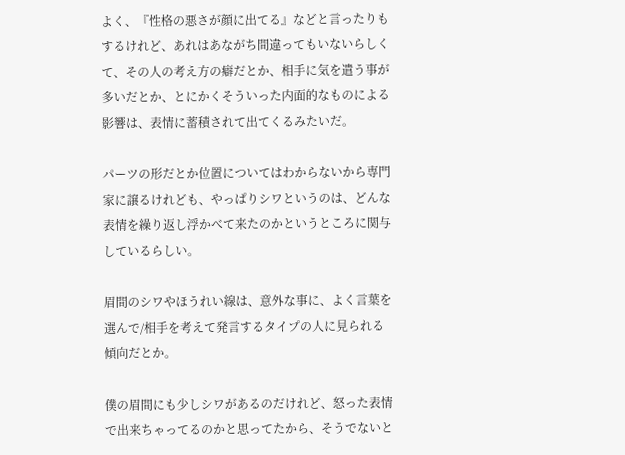よく、『性格の悪さが顔に出てる』などと言ったりもするけれど、あれはあながち間違ってもいないらしくて、その人の考え方の癖だとか、相手に気を遣う事が多いだとか、とにかくそういった内面的なものによる影響は、表情に蓄積されて出てくるみたいだ。

パーツの形だとか位置についてはわからないから専門家に譲るけれども、やっぱりシワというのは、どんな表情を繰り返し浮かべて来たのかというところに関与しているらしい。

眉間のシワやほうれい線は、意外な事に、よく言葉を選んで/相手を考えて発言するタイプの人に見られる傾向だとか。

僕の眉間にも少しシワがあるのだけれど、怒った表情で出来ちゃってるのかと思ってたから、そうでないと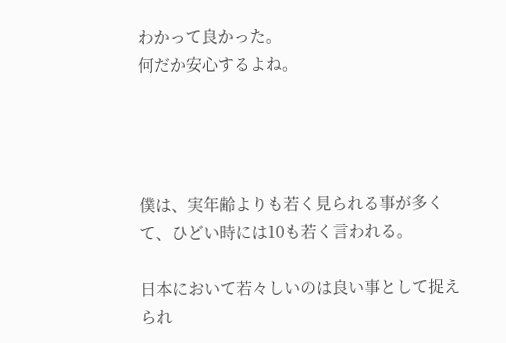わかって良かった。
何だか安心するよね。




僕は、実年齢よりも若く見られる事が多くて、ひどい時には10も若く言われる。

日本において若々しいのは良い事として捉えられ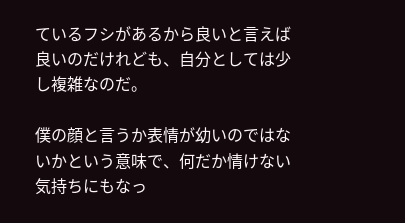ているフシがあるから良いと言えば良いのだけれども、自分としては少し複雑なのだ。

僕の顔と言うか表情が幼いのではないかという意味で、何だか情けない気持ちにもなっ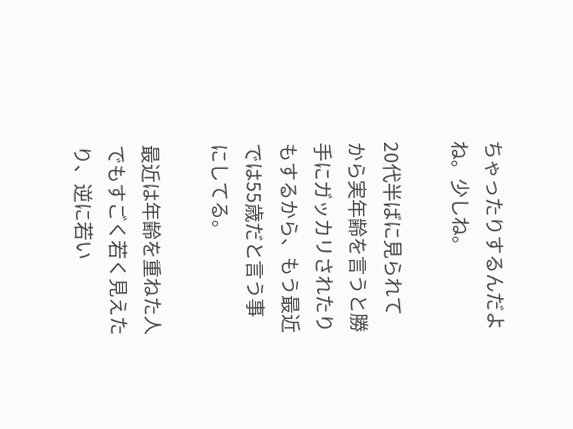ちゃったりするんだよね。少しね。

20代半ばに見られてから実年齢を言うと勝手にガッカリされたりもするから、もう最近では55歳だと言う事にしてる。

最近は年齢を重ねた人でもすごく若く見えたり、逆に若い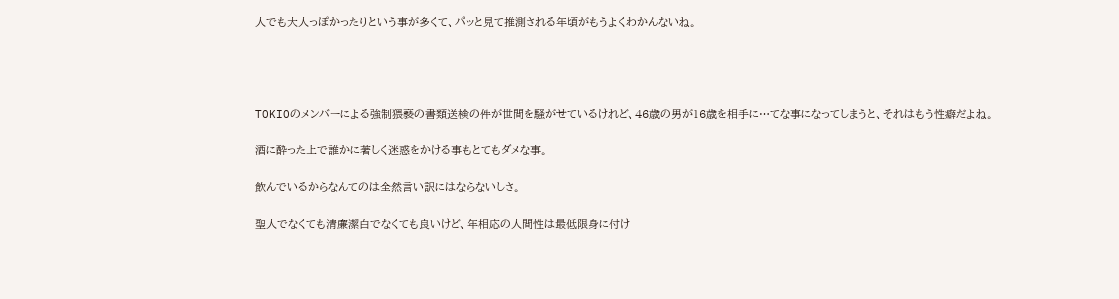人でも大人っぽかったりという事が多くて、パッと見て推測される年頃がもうよくわかんないね。




TOKIOのメンバーによる強制猥褻の書類送検の件が世間を騒がせているけれど、46歳の男が16歳を相手に…てな事になってしまうと、それはもう性癖だよね。

酒に酔った上で誰かに著しく迷惑をかける事もとてもダメな事。

飲んでいるからなんてのは全然言い訳にはならないしさ。

聖人でなくても清廉潔白でなくても良いけど、年相応の人間性は最低限身に付け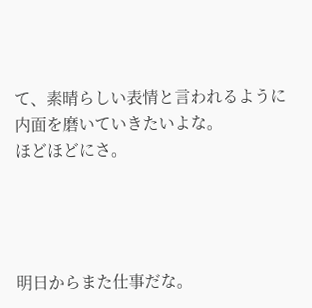て、素晴らしい表情と言われるように内面を磨いていきたいよな。
ほどほどにさ。




明日からまた仕事だな。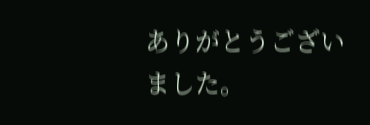ありがとうございました。